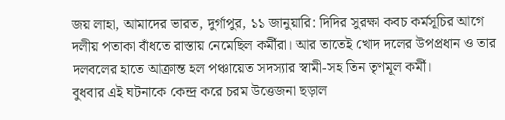জয় লাহা, আমাদের ভারত, দুর্গাপুর, ১১ জানুয়ারি: দিদির সুরক্ষা কবচ কর্মসূচির আগে দলীয় পতাকা বাঁধতে রাস্তায় নেমেছিল কর্মীরা। আর তাতেই খোদ দলের উপপ্রধান ও তার দলবলের হাতে আক্রান্ত হল পঞ্চায়েত সদস্যার স্বামী-সহ তিন তৃণমূল কর্মী।
বুধবার এই ঘটনাকে কেন্দ্র করে চরম উত্তেজনা ছড়াল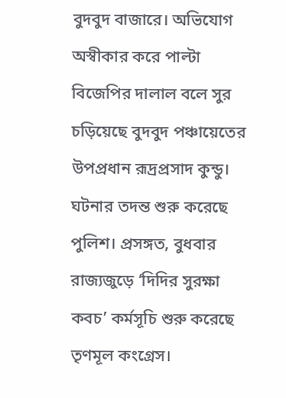বুদবুদ বাজারে। অভিযোগ অস্বীকার করে পাল্টা বিজেপির দালাল বলে সুর চড়িয়েছে বুদবুদ পঞ্চায়েতের উপপ্রধান রূদ্রপ্রসাদ কুন্ডু। ঘটনার তদন্ত শুরু করেছে পুলিশ। প্রসঙ্গত, বুধবার রাজ্যজুড়ে ‘দিদির সুরক্ষা কবচ’ কর্মসূচি শুরু করেছে তৃণমূল কংগ্রেস।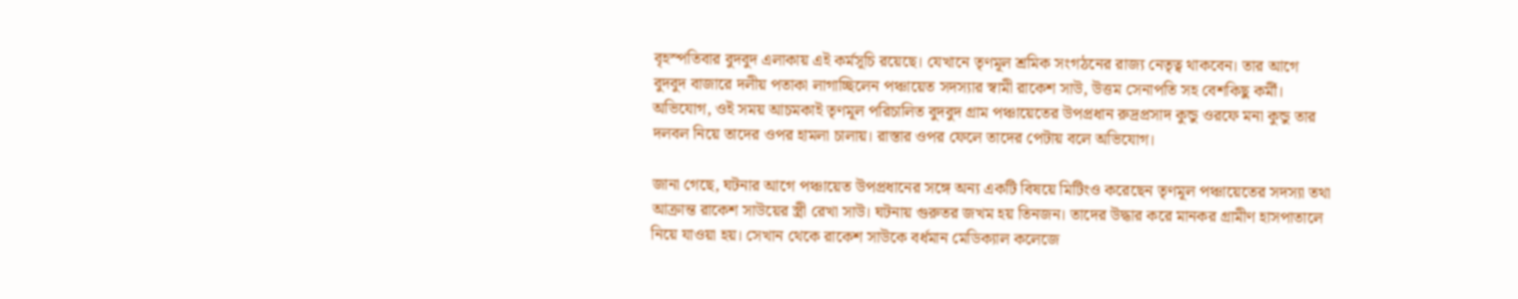বৃহস্পতিবার বুদবুদ এলাকায় এই কর্মসূচি রয়েছে। যেখানে তৃণমূল শ্রমিক সংগঠনের রাজ্য নেতৃত্ব থাকবেন। তার আগে বুদবুদ বাজারে দলীয় পতাকা লাগাচ্ছিলেন পঞ্চায়েত সদস্যার স্বামী রাকেশ সাউ, উত্তম সেনাপতি সহ বেশকিছু কর্মী। অভিযোগ, ওই সময় আচমকাই তৃণমূল পরিচালিত বুদবুদ গ্রাম পঞ্চায়েতের উপপ্রধান রুদ্রপ্রসাদ কুন্ডু ওরফে মনা কুন্ডু তার দলবল নিয়ে তাদের ওপর হামলা চালায়। রাস্তার ওপর ফেলে তাদের পেটায় বলে অভিযোগ।

জানা গেছে, ঘটনার আগে পঞ্চায়েত উপপ্রধানের সঙ্গে অন্য একটি বিষয়ে মিটিংও করেছেন তৃণমূল পঞ্চায়েতের সদস্যা তথা আক্রান্ত রাকেশ সাউয়ের স্ত্রী রেখা সাউ। ঘটনায় গুরুতর জখম হয় তিনজন। তাদের উদ্ধার করে মানকর গ্রামীণ হাসপাতালে নিয়ে যাওয়া হয়। সেখান থেকে রাকেশ সাউকে বর্ধমান মেডিক্যাল কলেজে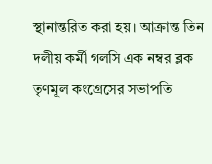স্থানান্তরিত করা হয়। আক্রান্ত তিন দলীয় কর্মী গলসি এক নম্বর ব্লক তৃণমূল কংগ্রেসের সভাপতি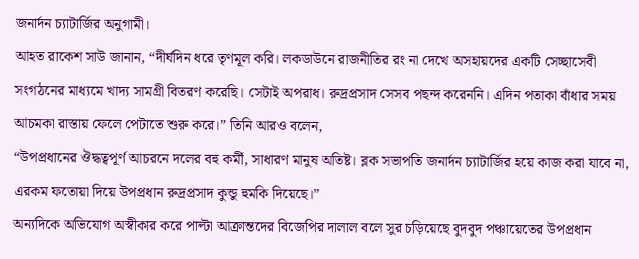জনার্দন চ্যাটার্জির অনুগামী।
আহত রাকেশ সাউ জানান, “দীর্ঘদিন ধরে তৃণমূল করি। লকডাউনে রাজনীতির রং না দেখে অসহায়দের একটি সেচ্ছাসেবী সংগঠনের মাধ্যমে খাদ্য সামগ্রী বিতরণ করেছি। সেটাই অপরাধ। রুদ্রপ্রসাদ সেসব পছন্দ করেননি। এদিন পতাকা বাঁধার সময় আচমকা রাস্তায় ফেলে পেটাতে শুরু করে।” তিনি আরও বলেন,
“উপপ্রধানের ঔদ্ধত্বপূর্ণ আচরনে দলের বহু কর্মী, সাধারণ মানুষ অতিষ্ট। ব্লক সভাপতি জনার্দন চ্যাটার্জির হয়ে কাজ করা যাবে না, এরকম ফতোয়া দিয়ে উপপ্রধান রুদ্রপ্রসাদ কুন্ডু হুমকি দিয়েছে।”
অন্যদিকে অভিযোগ অস্বীকার করে পাল্টা আক্রান্তদের বিজেপির দালাল বলে সুর চড়িয়েছে বুদবুদ পঞ্চায়েতের উপপ্রধান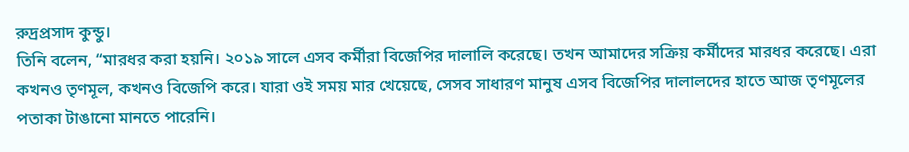রুদ্রপ্রসাদ কুন্ডু।
তিনি বলেন, “মারধর করা হয়নি। ২০১৯ সালে এসব কর্মীরা বিজেপির দালালি করেছে। তখন আমাদের সক্রিয় কর্মীদের মারধর করেছে। এরা কখনও তৃণমূল, কখনও বিজেপি করে। যারা ওই সময় মার খেয়েছে, সেসব সাধারণ মানুষ এসব বিজেপির দালালদের হাতে আজ তৃণমূলের পতাকা টাঙানো মানতে পারেনি।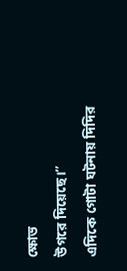ক্ষোভ
উগরে দিয়েছে।”
এদিকে গোটা ঘটনায় দিদির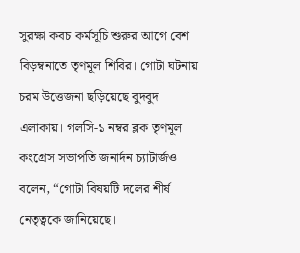সুরক্ষা কবচ কর্মসূচি শুরুর আগে বেশ বিড়ম্বনাতে তৃণমূল শিবির। গোটা ঘটনায় চরম উত্তেজনা ছড়িয়েছে বুদবুদ এলাকায়। গলসি-১ নম্বর ব্লক তৃণমূল কংগ্রেস সভাপতি জনার্দন চ্যাটার্জও বলেন, “গোটা বিষয়টি দলের শীর্ষ নেতৃত্বকে জানিয়েছে।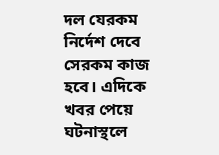দল যেরকম নির্দেশ দেবে সেরকম কাজ হবে। এদিকে খবর পেয়ে ঘটনাস্থলে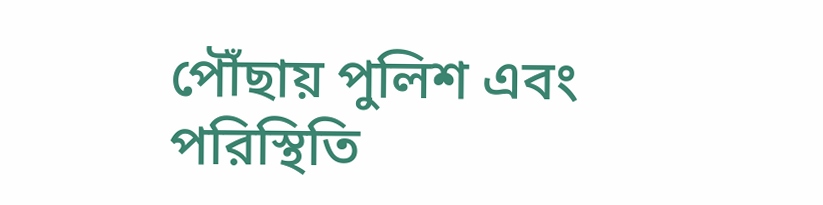পৌঁছায় পুলিশ এবং পরিস্থিতি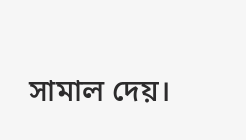সামাল দেয়।